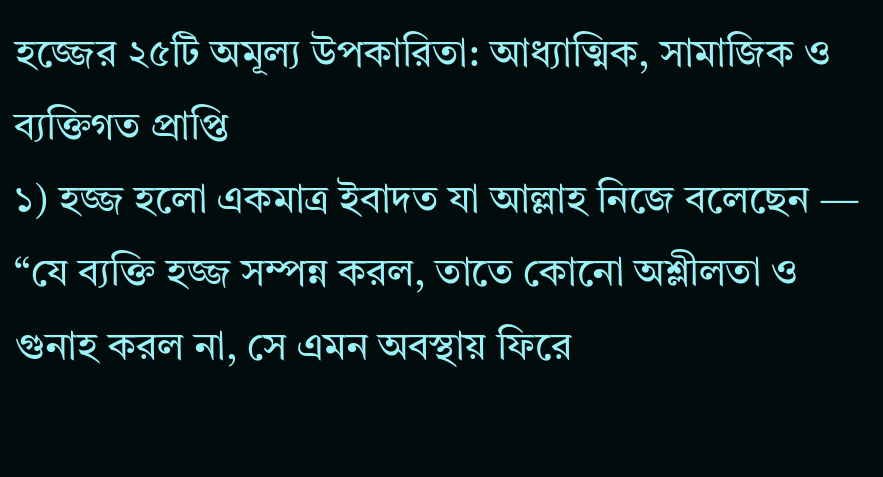হজ্জের ২৫টি অমূল্য উপকারিতা: আধ্যাত্মিক, সামাজিক ও ব্যক্তিগত প্রাপ্তি
১) হজ্জ হলো একমাত্র ইবাদত যা আল্লাহ নিজে বলেছেন — “যে ব্যক্তি হজ্জ সম্পন্ন করল, তাতে কোনো অশ্লীলতা ও গুনাহ করল না, সে এমন অবস্থায় ফিরে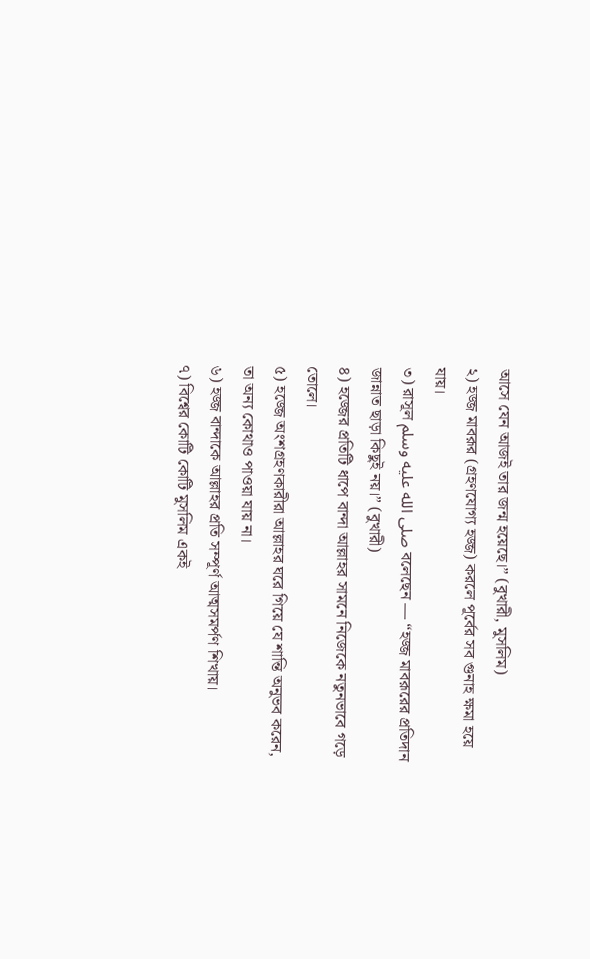আসে যেন আজই তার জন্ম হয়েছে।” (বুখারী, মুসলিম)
২) হজ্জ মাবরূর (গ্রহণযোগ্য হজ্জ) করলে পূর্বের সব গুনাহ ক্ষমা হয়ে যায়।
৩) রাসূল صلى الله عليه وسلم বলেছেন — “হজ্জ মাবরূরের প্রতিদান জান্নাত ছাড়া কিছুই নয়।” (বুখারী)
৪) হজ্জের প্রতিটি ধাপে বান্দা আল্লাহর সামনে নিজেকে নতুনভাবে গড়ে তোলে।
৫) হজ্জে অংশগ্রহণকারীরা আল্লাহর ঘরে গিয়ে যে শান্তি অনুভব করেন, তা অন্য কোথাও পাওয়া যায় না।
৬) হজ্জ বান্দাকে আল্লাহর প্রতি সম্পূর্ণ আত্মসমর্পণ শিখায়।
৭) বিশ্বের কোটি কোটি মুসলিম একই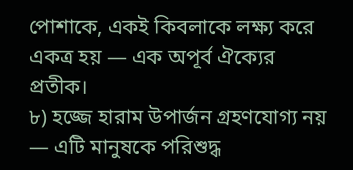পোশাকে, একই কিবলাকে লক্ষ্য করে একত্র হয় — এক অপূর্ব ঐক্যের প্রতীক।
৮) হজ্জে হারাম উপার্জন গ্রহণযোগ্য নয় — এটি মানুষকে পরিশুদ্ধ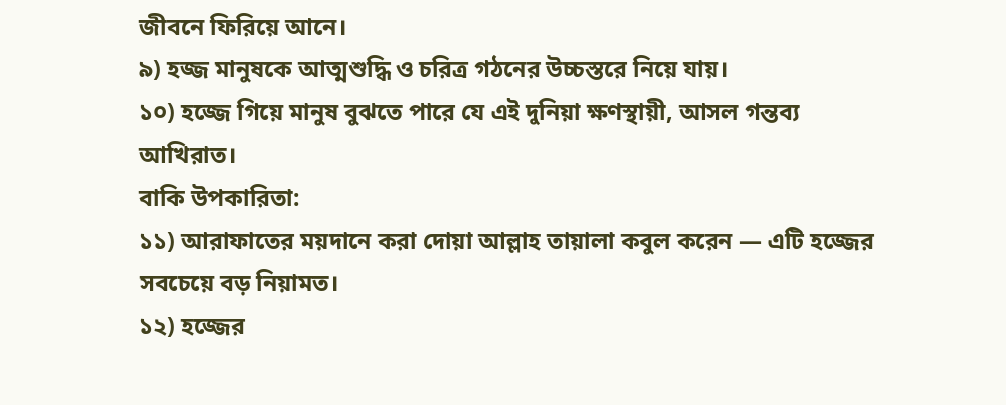জীবনে ফিরিয়ে আনে।
৯) হজ্জ মানুষকে আত্মশুদ্ধি ও চরিত্র গঠনের উচ্চস্তরে নিয়ে যায়।
১০) হজ্জে গিয়ে মানুষ বুঝতে পারে যে এই দুনিয়া ক্ষণস্থায়ী, আসল গন্তব্য আখিরাত।
বাকি উপকারিতা:
১১) আরাফাতের ময়দানে করা দোয়া আল্লাহ তায়ালা কবুল করেন — এটি হজ্জের সবচেয়ে বড় নিয়ামত।
১২) হজ্জের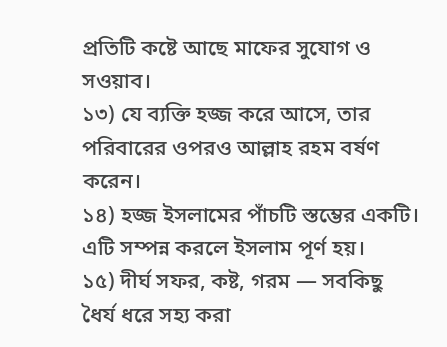প্রতিটি কষ্টে আছে মাফের সুযোগ ও সওয়াব।
১৩) যে ব্যক্তি হজ্জ করে আসে, তার পরিবারের ওপরও আল্লাহ রহম বর্ষণ করেন।
১৪) হজ্জ ইসলামের পাঁচটি স্তম্ভের একটি। এটি সম্পন্ন করলে ইসলাম পূর্ণ হয়।
১৫) দীর্ঘ সফর, কষ্ট, গরম — সবকিছু ধৈর্য ধরে সহ্য করা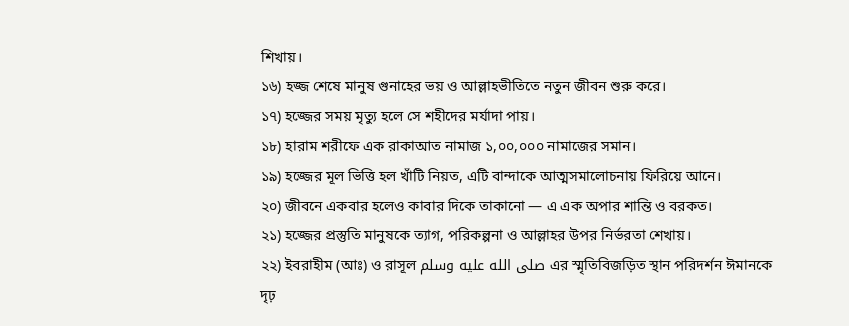শিখায়।
১৬) হজ্জ শেষে মানুষ গুনাহের ভয় ও আল্লাহভীতিতে নতুন জীবন শুরু করে।
১৭) হজ্জের সময় মৃত্যু হলে সে শহীদের মর্যাদা পায়।
১৮) হারাম শরীফে এক রাকাআত নামাজ ১,০০,০০০ নামাজের সমান।
১৯) হজ্জের মূল ভিত্তি হল খাঁটি নিয়ত, এটি বান্দাকে আত্মসমালোচনায় ফিরিয়ে আনে।
২০) জীবনে একবার হলেও কাবার দিকে তাকানো — এ এক অপার শান্তি ও বরকত।
২১) হজ্জের প্রস্তুতি মানুষকে ত্যাগ, পরিকল্পনা ও আল্লাহর উপর নির্ভরতা শেখায়।
২২) ইবরাহীম (আঃ) ও রাসূল صلى الله عليه وسلم এর স্মৃতিবিজড়িত স্থান পরিদর্শন ঈমানকে দৃঢ়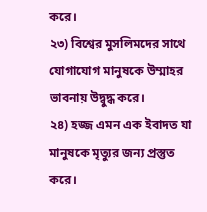করে।
২৩) বিশ্বের মুসলিমদের সাথে যোগাযোগ মানুষকে উম্মাহর ভাবনায় উদ্বুদ্ধ করে।
২৪) হজ্জ এমন এক ইবাদত যা মানুষকে মৃত্যুর জন্য প্রস্তুত করে।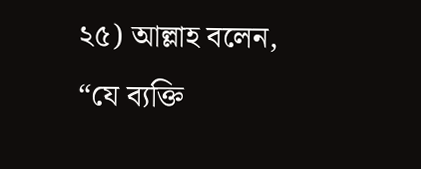২৫) আল্লাহ বলেন, “যে ব্যক্তি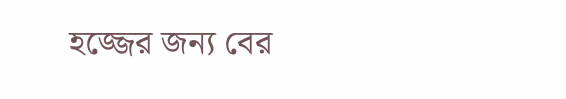হজ্জের জন্য বের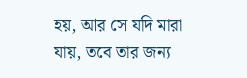হয়, আর সে যদি মারা যায়, তবে তার জন্য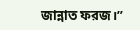জান্নাত ফরজ।”